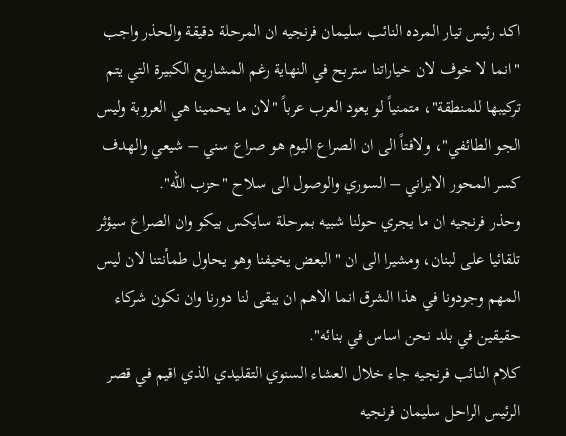اكد رئيس تيار المرده النائب سليمان فرنجيه ان المرحلة دقيقة والحذر واجب "انما لا خوف لان خياراتنا ستربح في النهاية رغم المشاريع الكبيرة التي يتم تركيبها للمنطقة"، متمنياً لو يعود العرب عرباً "لان ما يحمينا هي العروبة وليس الجو الطائفي"، ولافتاً الى ان الصراع اليوم هو صراع سني – شيعي والهدف كسر المحور الايراني – السوري والوصول الى سلاح "حزب الله".
وحذر فرنجيه ان ما يجري حولنا شبيه بمرحلة سايكس بيكو وان الصراع سيؤثر تلقائيا على لبنان، ومشيرا الى ان "البعض يخيفنا وهو يحاول طمأنتنا لان ليس المهم وجودونا في هذا الشرق انما الاهم ان يبقى لنا دورنا وان نكون شركاء حقيقين في بلد نحن اساس في بنائه".
كلام النائب فرنجيه جاء خلال العشاء السنوي التقليدي الذي اقيم في قصر الرئيس الراحل سليمان فرنجيه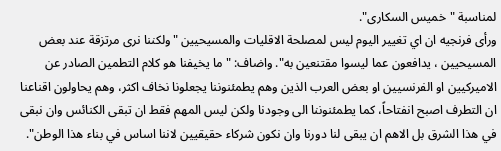لمناسبة "خميس السكارى".
ورأى فرنجيه ان اي تغيير اليوم ليس لمصلحة الاقليات والمسيحيين "ولكننا نرى مرتزقة عند بعض المسيحيين ، يدافعون عما ليسوا مقتنعين به". واضاف: "ما يخيفنا هو كلام التطمين الصادر عن الاميركيين او الفرنسيين او بعض العرب الذين وهم يطمئنوننا يجعلونا نخاف اكثر، وهم يحاولون اقناعنا ان التطرف اصبح انفتاحاً، كما يطمئنوننا الى وجودنا ولكن ليس المهم فقط ان تبقى الكنائس وان نبقى في هذا الشرق بل الاهم ان يبقى لنا دورنا وان نكون شركاء حقيقيين لاننا اساس في بناء هذا الوطن".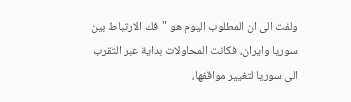ولفت الى ان المطلوب اليوم هو "فك الارتباط بين سوريا وايران، فكانت المحاولات بداية عبر التقرب الى سوريا لتغيير مواقفها،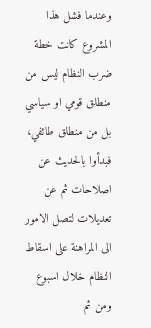وعندما فشل هذا المشروع كانت خطة ضرب النظام ليس من منطلق قومي او سياسي بل من منطلق طائفي، فبدأوا بالحديث عن اصلاحات ثم عن تعديلات لتصل الامور الى المراهنة على اسقاط النظام خلال اسبوع ومن ثم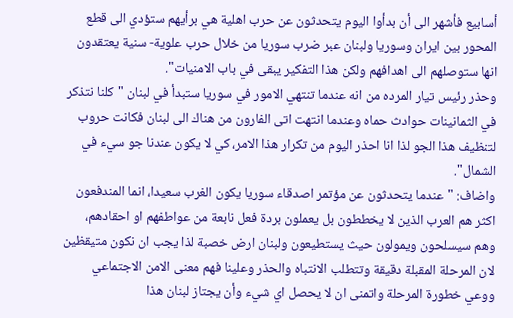أسابيع فأشهر الى أن بدأوا اليوم يتحدثون عن حرب اهلية هي برأيهم ستؤدي الى قطع المحور بين ايران وسوريا ولبنان عبر ضرب سوريا من خلال حرب علوية- سنية يعتقدون انها ستوصلهم الى اهدافهم ولكن هذا التفكير يبقى في باب الامنيات".
وحذر رئيس تيار المرده من انه عندما تنتهي الامور في سوريا ستبدأ في لبنان "كلنا نتذكر في الثمانينات حوادث حماه وعندما انتهت اتى الفارون من هناك الى لبنان فكانت حروب لتنظيف هذا الجو لذا انا احذر اليوم من تكرار هذا الامر، كي لا يكون عندنا جو سيء في الشمال".
واضاف: "عندما يتحدثون عن مؤتمر اصدقاء سوريا يكون الغرب سعيدا، انما المندفعون اكثر هم العرب الذين لا يخططون بل يعملون بردة فعل نابعة من عواطفهم او احقادهم، وهم سيسلحون ويمولون حيث يستطيعون ولبنان ارض خصبة لذا يجب ان نكون متيقظين لان المرحلة المقبلة دقيقة وتتطلب الانتباه والحذر وعلينا فهم معنى الامن الاجتماعي ووعي خطورة المرحلة واتمنى ان لا يحصل اي شيء وأن يجتاز لبنان هذا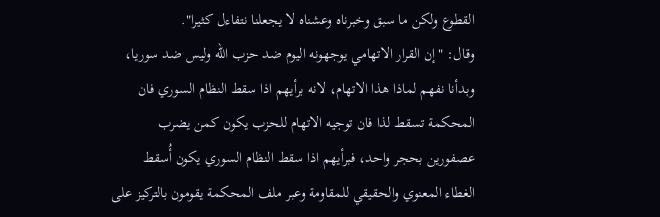القطوع ولكن ما سبق وخبرناه وعشناه لا يجعلنا نتفاءل كثيرا".
وقال: "إن القرار الاتهامي يوجهونه اليوم ضد حزب الله وليس ضد سوريا، وبدأنا نفهم لماذا هذا الاتهام، لانه برأيهم اذا سقط النظام السوري فان المحكمة تسقط لذا فان توجيه الاتهام للحزب يكون كمن يضرب عصفورين بحجر واحد، فبرأيهم اذا سقط النظام السوري يكون أُسقط الغطاء المعنوي والحقيقي للمقاومة وعبر ملف المحكمة يقومون بالتركيز على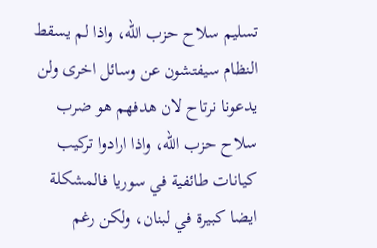تسليم سلاح حزب الله، واذا لم يسقط النظام سيفتشون عن وسائل اخرى ولن يدعونا نرتاح لان هدفهم هو ضرب سلاح حزب الله، واذا ارادوا تركيب كيانات طائفية في سوريا فالمشكلة ايضا كبيرة في لبنان، ولكن رغم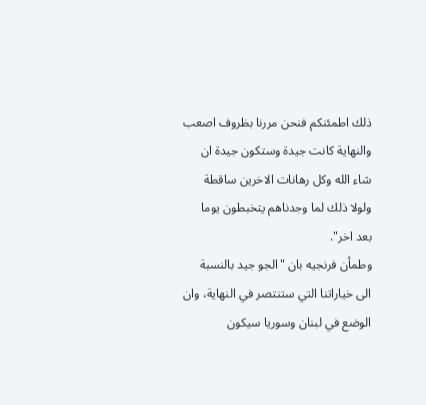ذلك اطمئنكم فنحن مررنا بظروف اصعب والنهاية كانت جيدة وستكون جيدة ان شاء الله وكل رهانات الاخرين ساقطة ولولا ذلك لما وجدناهم يتخبطون يوما بعد اخر".
وطمأن فرنجيه بان "الجو جيد بالنسبة الى خياراتنا التي ستنتصر في النهاية، وان الوضع في لبنان وسوريا سيكون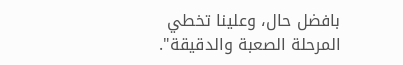بافضل حال، وعلينا تخطي المرحلة الصعبة والدقيقة".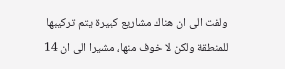ولفت الى ان هناك مشاريع كبيرة يتم تركيبها للمنطقة ولكن لا خوف منها، مشيرا الى ان 14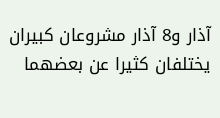آذار و8 آذار مشروعان كبيران يختلفان كثيرا عن بعضهما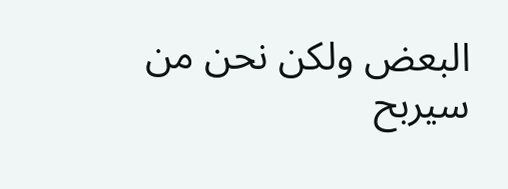البعض ولكن نحن من سيربح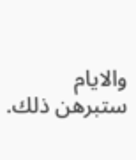والايام ستبرهن ذلك.